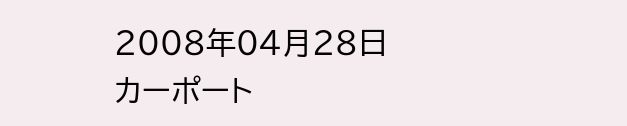2008年04月28日
カーポート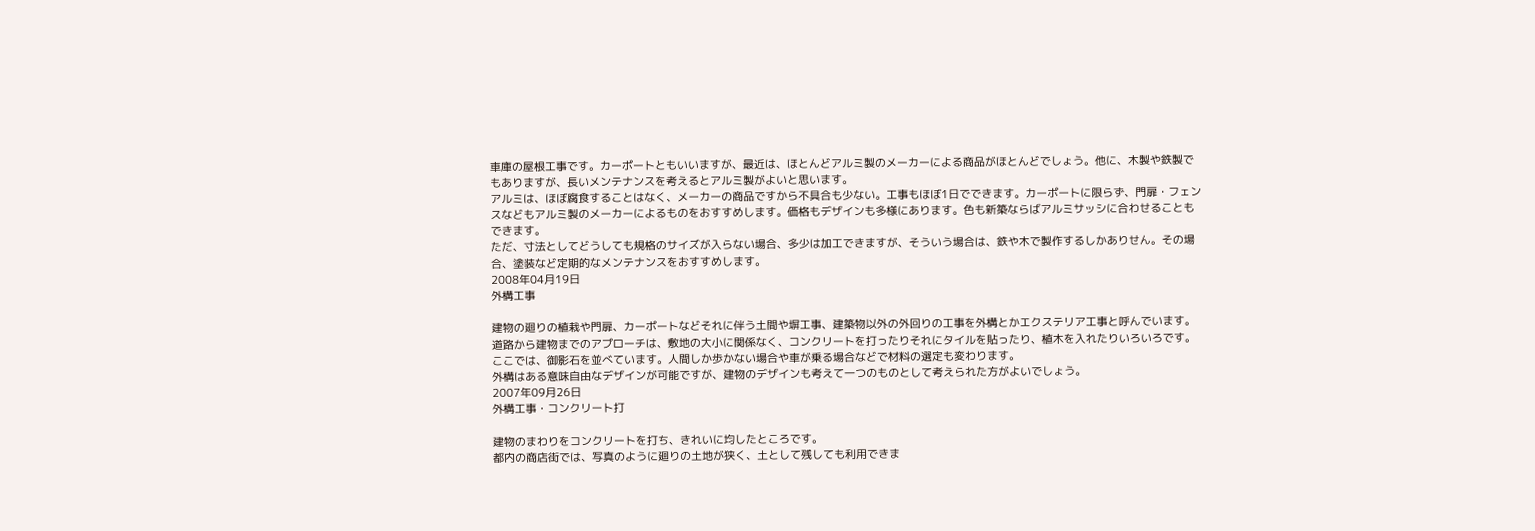車庫の屋根工事です。カーポートともいいますが、最近は、ほとんどアルミ製のメーカーによる商品がほとんどでしょう。他に、木製や鉄製でもありますが、長いメンテナンスを考えるとアルミ製がよいと思います。
アルミは、ほぼ腐食することはなく、メーカーの商品ですから不具合も少ない。工事もほぼ1日でできます。カーポートに限らず、門扉・フェンスなどもアルミ製のメーカーによるものをおすすめします。価格もデザインも多様にあります。色も新築ならばアルミサッシに合わせることもできます。
ただ、寸法としてどうしても規格のサイズが入らない場合、多少は加工できますが、そういう場合は、鉄や木で製作するしかありせん。その場合、塗装など定期的なメンテナンスをおすすめします。
2008年04月19日
外構工事

建物の廻りの植栽や門扉、カーポートなどそれに伴う土間や塀工事、建築物以外の外回りの工事を外構とかエクステリア工事と呼んでいます。
道路から建物までのアプローチは、敷地の大小に関係なく、コンクリートを打ったりそれにタイルを貼ったり、植木を入れたりいろいろです。ここでは、御影石を並べています。人間しか歩かない場合や車が乗る場合などで材料の選定も変わります。
外構はある意味自由なデザインが可能ですが、建物のデザインも考えて一つのものとして考えられた方がよいでしょう。
2007年09月26日
外構工事・コンクリート打

建物のまわりをコンクリートを打ち、きれいに均したところです。
都内の商店街では、写真のように廻りの土地が狭く、土として残しても利用できま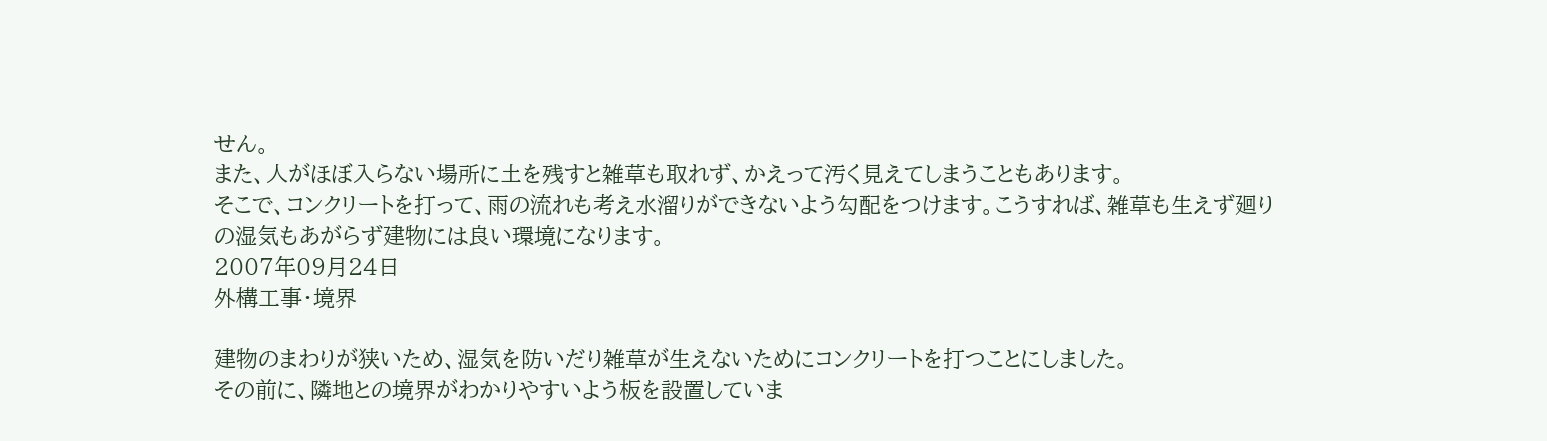せん。
また、人がほぼ入らない場所に土を残すと雑草も取れず、かえって汚く見えてしまうこともあります。
そこで、コンクリートを打って、雨の流れも考え水溜りができないよう勾配をつけます。こうすれば、雑草も生えず廻りの湿気もあがらず建物には良い環境になります。
2007年09月24日
外構工事・境界

建物のまわりが狭いため、湿気を防いだり雑草が生えないためにコンクリートを打つことにしました。
その前に、隣地との境界がわかりやすいよう板を設置していま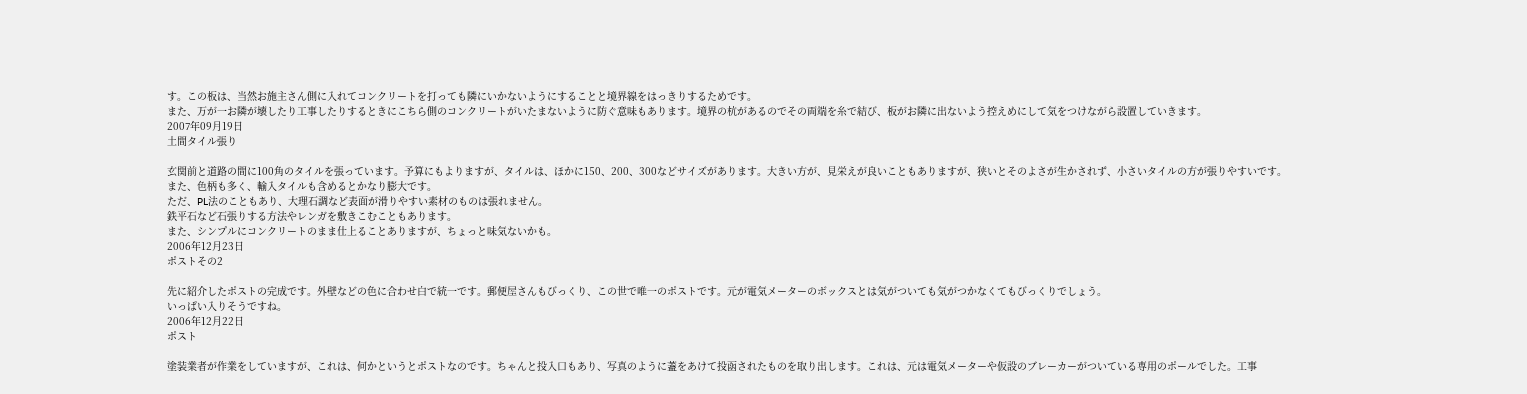す。この板は、当然お施主さん側に入れてコンクリートを打っても隣にいかないようにすることと境界線をはっきりするためです。
また、万が一お隣が壊したり工事したりするときにこちら側のコンクリートがいたまないように防ぐ意味もあります。境界の杭があるのでその両端を糸で結び、板がお隣に出ないよう控えめにして気をつけながら設置していきます。
2007年09月19日
土間タイル張り

玄関前と道路の間に100角のタイルを張っています。予算にもよりますが、タイルは、ほかに150、200、300などサイズがあります。大きい方が、見栄えが良いこともありますが、狭いとそのよさが生かされず、小さいタイルの方が張りやすいです。
また、色柄も多く、輸入タイルも含めるとかなり膨大です。
ただ、PL法のこともあり、大理石調など表面が滑りやすい素材のものは張れません。
鉄平石など石張りする方法やレンガを敷きこむこともあります。
また、シンプルにコンクリートのまま仕上ることありますが、ちょっと味気ないかも。
2006年12月23日
ポストその2

先に紹介したポストの完成です。外壁などの色に合わせ白で統一です。郵便屋さんもびっくり、この世で唯一のポストです。元が電気メーターのボックスとは気がついても気がつかなくてもびっくりでしょう。
いっぱい入りそうですね。
2006年12月22日
ポスト

塗装業者が作業をしていますが、これは、何かというとポストなのです。ちゃんと投入口もあり、写真のように蓋をあけて投函されたものを取り出します。これは、元は電気メーターや仮設のブレーカーがついている専用のポールでした。工事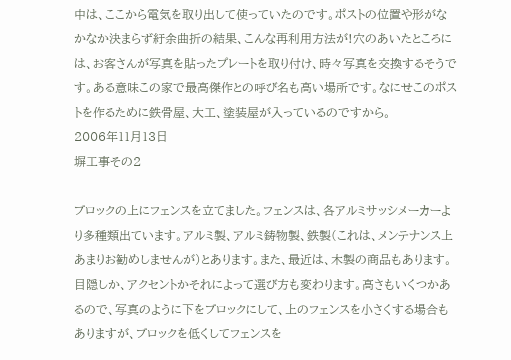中は、ここから電気を取り出して使っていたのです。ポストの位置や形がなかなか決まらず紆余曲折の結果、こんな再利用方法が!穴のあいたところには、お客さんが写真を貼ったプレートを取り付け、時々写真を交換するそうです。ある意味この家で最高傑作との呼び名も高い場所です。なにせこのポストを作るために鉄骨屋、大工、塗装屋が入っているのですから。
2006年11月13日
塀工事その2

ブロックの上にフェンスを立てました。フェンスは、各アルミサッシメーカーより多種類出ています。アルミ製、アルミ鋳物製、鉄製(これは、メンテナンス上あまりお勧めしませんが)とあります。また、最近は、木製の商品もあります。目隠しか、アクセントかそれによって選び方も変わります。高さもいくつかあるので、写真のように下をブロックにして、上のフェンスを小さくする場合もありますが、ブロックを低くしてフェンスを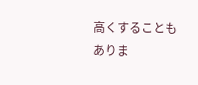高くすることもありま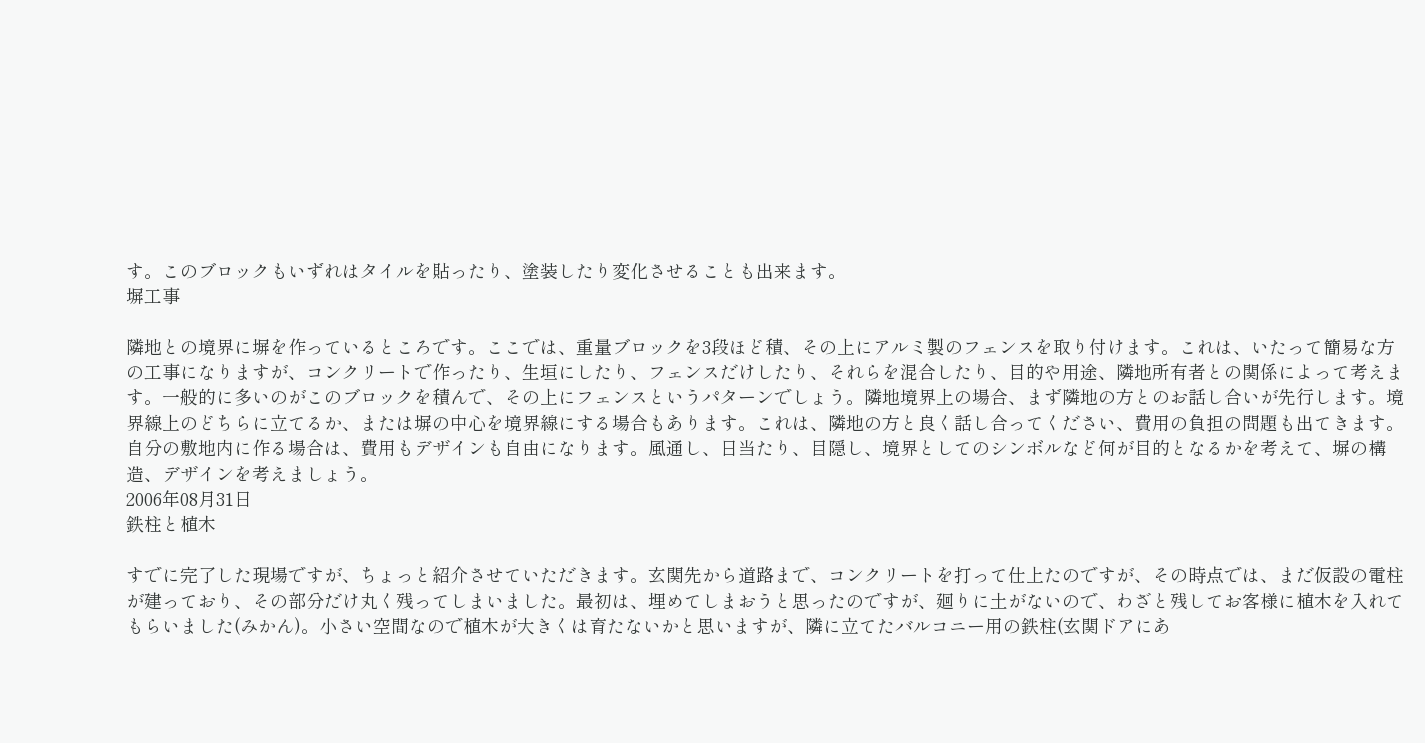す。このブロックもいずれはタイルを貼ったり、塗装したり変化させることも出来ます。
塀工事

隣地との境界に塀を作っているところです。ここでは、重量ブロックを3段ほど積、その上にアルミ製のフェンスを取り付けます。これは、いたって簡易な方の工事になりますが、コンクリートで作ったり、生垣にしたり、フェンスだけしたり、それらを混合したり、目的や用途、隣地所有者との関係によって考えます。一般的に多いのがこのブロックを積んで、その上にフェンスというパターンでしょう。隣地境界上の場合、まず隣地の方とのお話し合いが先行します。境界線上のどちらに立てるか、または塀の中心を境界線にする場合もあります。これは、隣地の方と良く話し合ってください、費用の負担の問題も出てきます。自分の敷地内に作る場合は、費用もデザインも自由になります。風通し、日当たり、目隠し、境界としてのシンボルなど何が目的となるかを考えて、塀の構造、デザインを考えましょう。
2006年08月31日
鉄柱と植木

すでに完了した現場ですが、ちょっと紹介させていただきます。玄関先から道路まで、コンクリートを打って仕上たのですが、その時点では、まだ仮設の電柱が建っており、その部分だけ丸く残ってしまいました。最初は、埋めてしまおうと思ったのですが、廻りに土がないので、わざと残してお客様に植木を入れてもらいました(みかん)。小さい空間なので植木が大きくは育たないかと思いますが、隣に立てたバルコニー用の鉄柱(玄関ドアにあ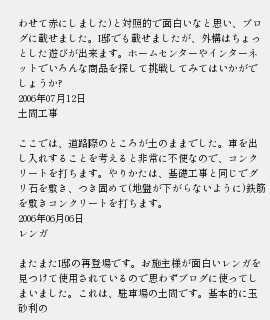わせて赤にしました)と対照的で面白いなと思い、ブログに載せました。I邸でも載せましたが、外構はちょっとした遊びが出来ます。ホームセンターやインターネットでいろんな商品を探して挑戦してみてはいかがでしょうか?
2006年07月12日
土間工事

ここでは、道路際のところが土のままでした。車を出し入れすることを考えると非常に不便なので、コンクリートを打ちます。やりかたは、基礎工事と同じでグリ石を敷き、つき固めて(地盤が下がらないように)鉄筋を敷きコンクリートを打ちます。
2006年06月06日
レンガ

またまたI邸の再登場です。お施主様が面白いレンガを見つけて使用されているので思わずブログに使ってしまいました。これは、駐車場の土間です。基本的に玉砂利の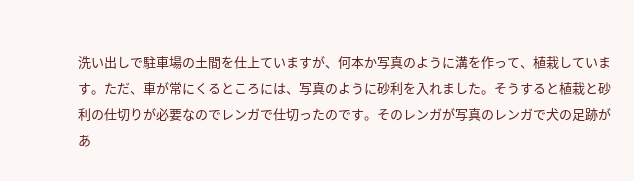洗い出しで駐車場の土間を仕上ていますが、何本か写真のように溝を作って、植栽しています。ただ、車が常にくるところには、写真のように砂利を入れました。そうすると植栽と砂利の仕切りが必要なのでレンガで仕切ったのです。そのレンガが写真のレンガで犬の足跡があ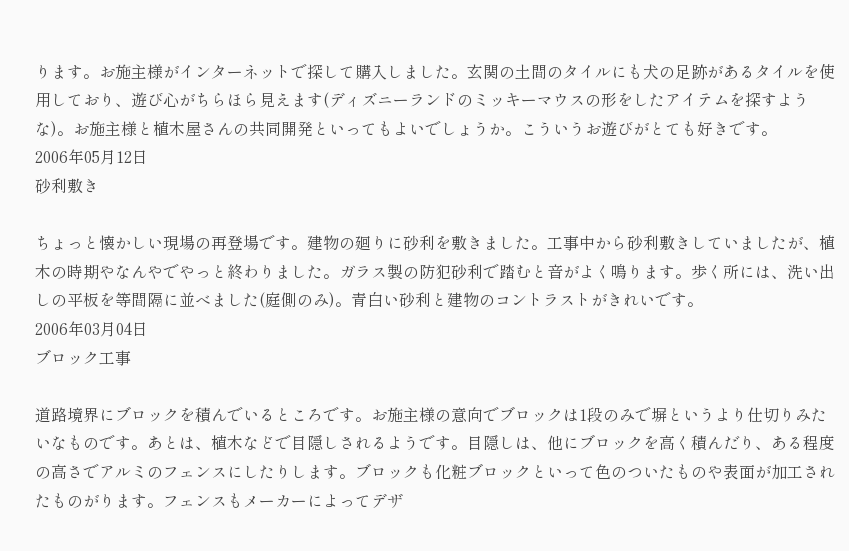ります。お施主様がインターネットで探して購入しました。玄関の土間のタイルにも犬の足跡があるタイルを使用しており、遊び心がちらほら見えます(ディズニーランドのミッキーマウスの形をしたアイテムを探すような)。お施主様と植木屋さんの共同開発といってもよいでしょうか。こういうお遊びがとても好きです。
2006年05月12日
砂利敷き

ちょっと懐かしい現場の再登場です。建物の廻りに砂利を敷きました。工事中から砂利敷きしていましたが、植木の時期やなんやでやっと終わりました。ガラス製の防犯砂利で踏むと音がよく鳴ります。歩く所には、洗い出しの平板を等間隔に並べました(庭側のみ)。青白い砂利と建物のコントラストがきれいです。
2006年03月04日
ブロック工事

道路境界にブロックを積んでいるところです。お施主様の意向でブロックは1段のみで塀というより仕切りみたいなものです。あとは、植木などで目隠しされるようです。目隠しは、他にブロックを高く積んだり、ある程度の高さでアルミのフェンスにしたりします。ブロックも化粧ブロックといって色のついたものや表面が加工されたものがります。フェンスもメーカーによってデザ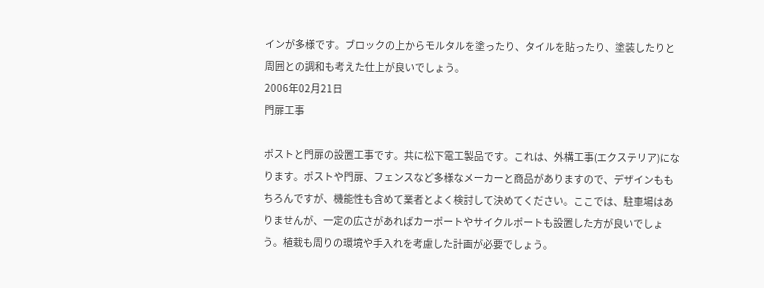インが多様です。ブロックの上からモルタルを塗ったり、タイルを貼ったり、塗装したりと周囲との調和も考えた仕上が良いでしょう。
2006年02月21日
門扉工事

ポストと門扉の設置工事です。共に松下電工製品です。これは、外構工事(エクステリア)になります。ポストや門扉、フェンスなど多様なメーカーと商品がありますので、デザインももちろんですが、機能性も含めて業者とよく検討して決めてください。ここでは、駐車場はありませんが、一定の広さがあればカーポートやサイクルポートも設置した方が良いでしょう。植栽も周りの環境や手入れを考慮した計画が必要でしょう。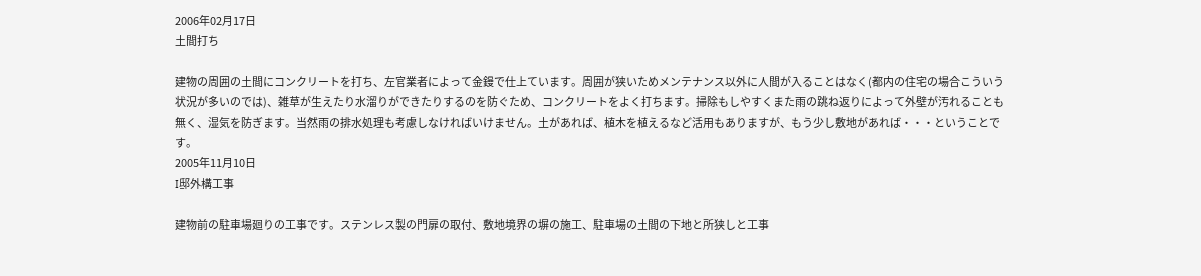2006年02月17日
土間打ち

建物の周囲の土間にコンクリートを打ち、左官業者によって金鏝で仕上ています。周囲が狭いためメンテナンス以外に人間が入ることはなく(都内の住宅の場合こういう状況が多いのでは)、雑草が生えたり水溜りができたりするのを防ぐため、コンクリートをよく打ちます。掃除もしやすくまた雨の跳ね返りによって外壁が汚れることも無く、湿気を防ぎます。当然雨の排水処理も考慮しなければいけません。土があれば、植木を植えるなど活用もありますが、もう少し敷地があれば・・・ということです。
2005年11月10日
I邸外構工事

建物前の駐車場廻りの工事です。ステンレス製の門扉の取付、敷地境界の塀の施工、駐車場の土間の下地と所狭しと工事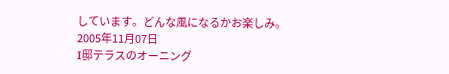しています。どんな風になるかお楽しみ。
2005年11月07日
I邸テラスのオーニング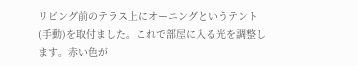リビング前のテラス上にオーニングというテント(手動)を取付ました。これで部屋に入る光を調整します。赤い色が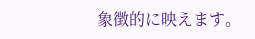象徴的に映えます。